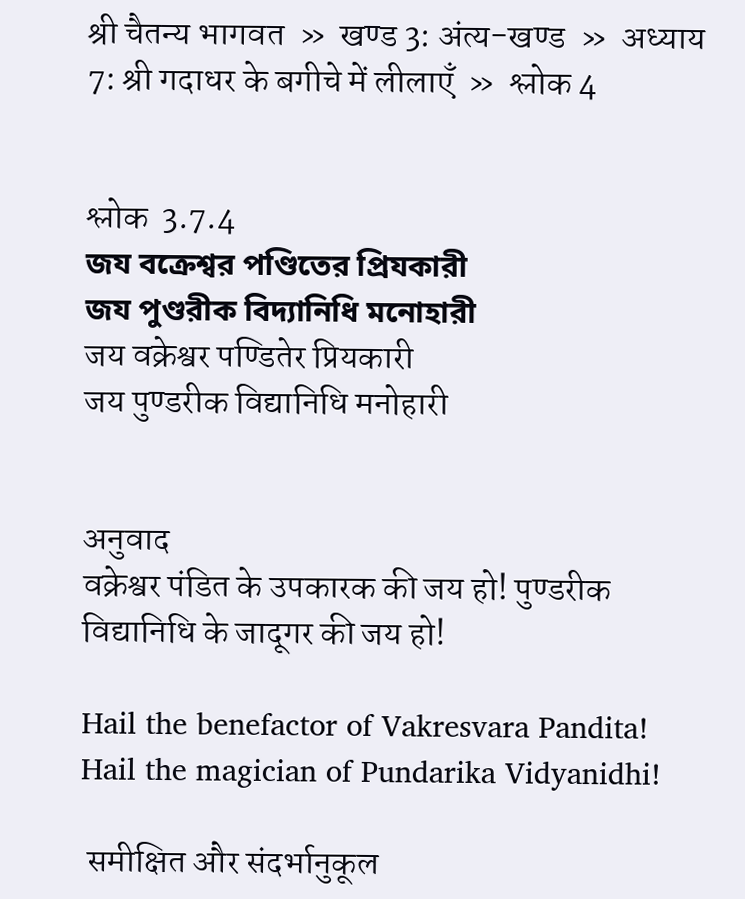श्री चैतन्य भागवत  »  खण्ड 3: अंत्य-खण्ड  »  अध्याय 7: श्री गदाधर के बगीचे में लीलाएँ  »  श्लोक 4


श्लोक  3.7.4
জয বক্রেশ্বর পণ্ডিতের প্রিযকারী
জয পুণ্ডরীক বিদ্যানিধি মনোহারী
जय वक्रेश्वर पण्डितेर प्रियकारी
जय पुण्डरीक विद्यानिधि मनोहारी


अनुवाद
वक्रेश्वर पंडित के उपकारक की जय हो! पुण्डरीक विद्यानिधि के जादूगर की जय हो!

Hail the benefactor of Vakresvara Pandita! Hail the magician of Pundarika Vidyanidhi!

 समीक्षित और संदर्भानुकूल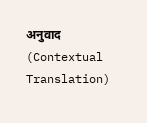अनुवाद (Contextual Translation)